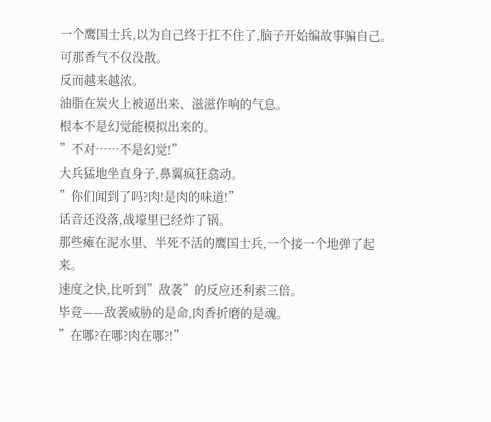一个鹰国士兵,以为自己终于扛不住了,脑子开始编故事骗自己。
可那香气不仅没散。
反而越来越浓。
油脂在炭火上被逼出来、滋滋作响的气息。
根本不是幻觉能模拟出来的。
”不对……不是幻觉!”
大兵猛地坐直身子,鼻翼疯狂翕动。
”你们闻到了吗?肉!是肉的味道!”
话音还没落,战壕里已经炸了锅。
那些瘫在泥水里、半死不活的鹰国士兵,一个接一个地弹了起来。
速度之快,比听到”敌袭”的反应还利索三倍。
毕竟——敌袭威胁的是命,肉香折磨的是魂。
”在哪?在哪?肉在哪?!”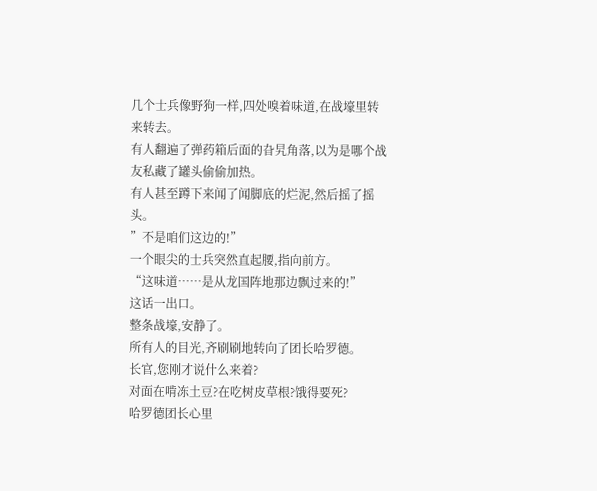几个士兵像野狗一样,四处嗅着味道,在战壕里转来转去。
有人翻遍了弹药箱后面的旮旯角落,以为是哪个战友私藏了罐头偷偷加热。
有人甚至蹲下来闻了闻脚底的烂泥,然后摇了摇头。
”不是咱们这边的!”
一个眼尖的士兵突然直起腰,指向前方。
“这味道……是从龙国阵地那边飘过来的!”
这话一出口。
整条战壕,安静了。
所有人的目光,齐刷刷地转向了团长哈罗德。
长官,您刚才说什么来着?
对面在啃冻土豆?在吃树皮草根?饿得要死?
哈罗德团长心里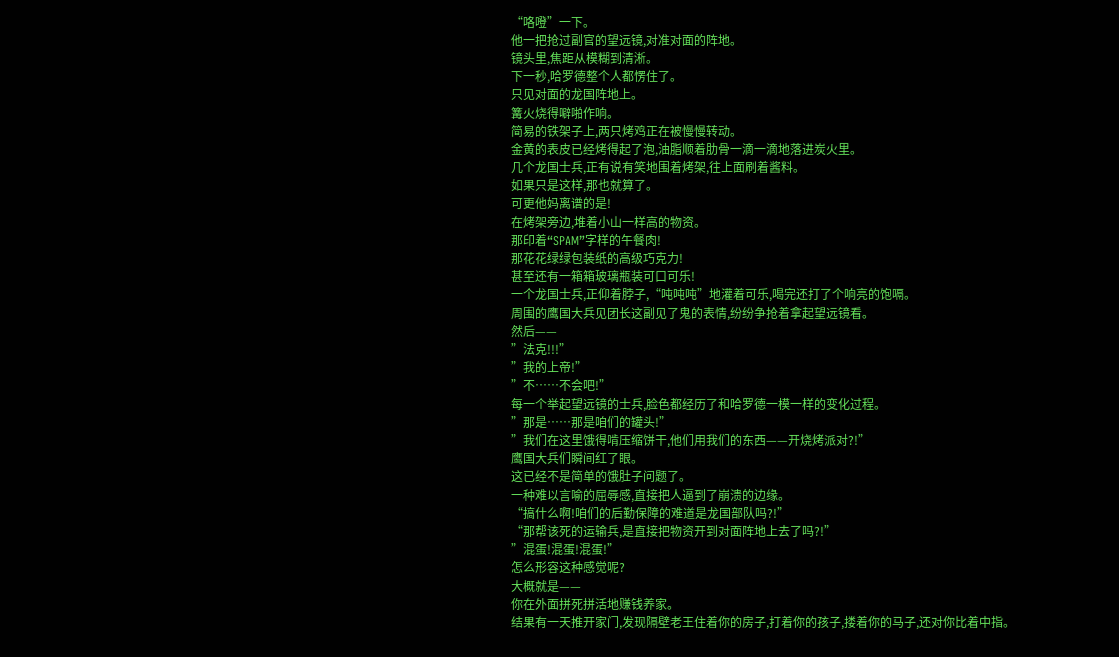“咯噔”一下。
他一把抢过副官的望远镜,对准对面的阵地。
镜头里,焦距从模糊到清淅。
下一秒,哈罗德整个人都愣住了。
只见对面的龙国阵地上。
篝火烧得噼啪作响。
简易的铁架子上,两只烤鸡正在被慢慢转动。
金黄的表皮已经烤得起了泡,油脂顺着肋骨一滴一滴地落进炭火里。
几个龙国士兵,正有说有笑地围着烤架,往上面刷着酱料。
如果只是这样,那也就算了。
可更他妈离谱的是!
在烤架旁边,堆着小山一样高的物资。
那印着“SPAM”字样的午餐肉!
那花花绿绿包装纸的高级巧克力!
甚至还有一箱箱玻璃瓶装可口可乐!
一个龙国士兵,正仰着脖子,“吨吨吨”地灌着可乐,喝完还打了个响亮的饱嗝。
周围的鹰国大兵见团长这副见了鬼的表情,纷纷争抢着拿起望远镜看。
然后——
”法克!!!”
”我的上帝!”
”不……不会吧!”
每一个举起望远镜的士兵,脸色都经历了和哈罗德一模一样的变化过程。
”那是……那是咱们的罐头!”
”我们在这里饿得啃压缩饼干,他们用我们的东西——开烧烤派对?!”
鹰国大兵们瞬间红了眼。
这已经不是简单的饿肚子问题了。
一种难以言喻的屈辱感,直接把人逼到了崩溃的边缘。
“搞什么啊!咱们的后勤保障的难道是龙国部队吗?!”
“那帮该死的运输兵,是直接把物资开到对面阵地上去了吗?!”
”混蛋!混蛋!混蛋!”
怎么形容这种感觉呢?
大概就是——
你在外面拼死拼活地赚钱养家。
结果有一天推开家门,发现隔壁老王住着你的房子,打着你的孩子,搂着你的马子,还对你比着中指。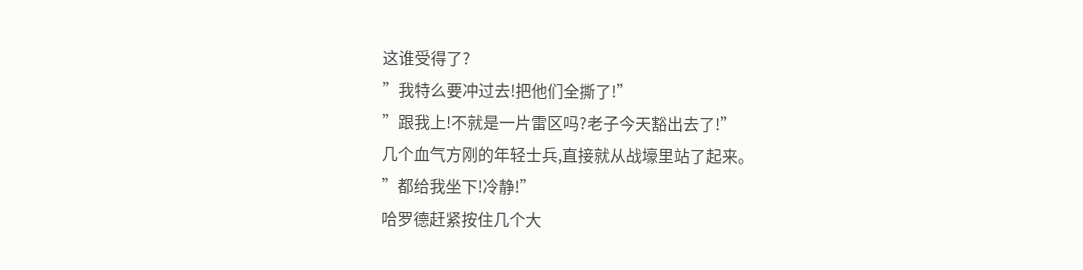这谁受得了?
”我特么要冲过去!把他们全撕了!”
”跟我上!不就是一片雷区吗?老子今天豁出去了!”
几个血气方刚的年轻士兵,直接就从战壕里站了起来。
”都给我坐下!冷静!”
哈罗德赶紧按住几个大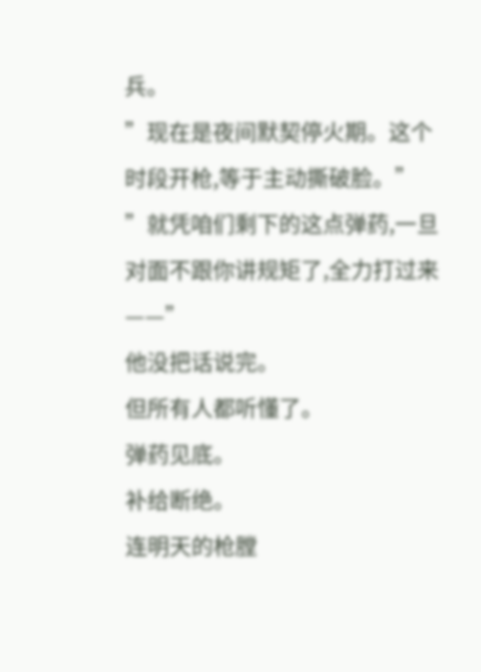兵。
”现在是夜间默契停火期。这个时段开枪,等于主动撕破脸。”
”就凭咱们剩下的这点弹药,一旦对面不跟你讲规矩了,全力打过来——”
他没把话说完。
但所有人都听懂了。
弹药见底。
补给断绝。
连明天的枪膛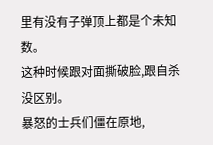里有没有子弹顶上都是个未知数。
这种时候跟对面撕破脸,跟自杀没区别。
暴怒的士兵们僵在原地,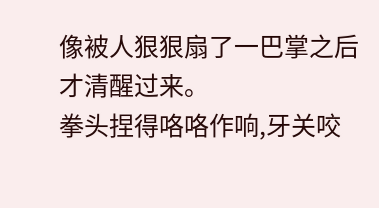像被人狠狠扇了一巴掌之后才清醒过来。
拳头捏得咯咯作响,牙关咬